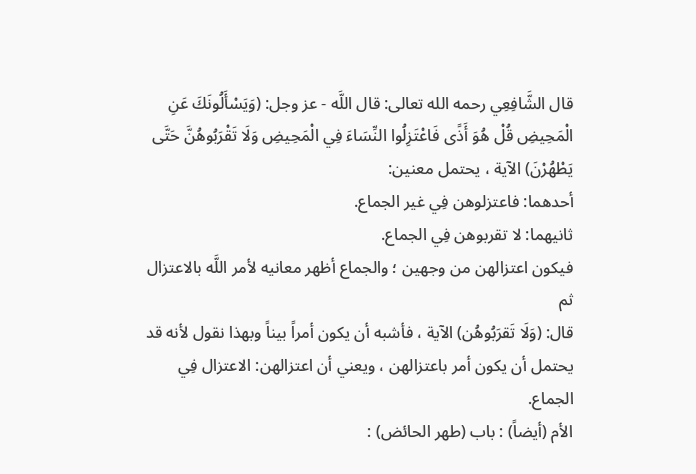قال الشَّافِعِي رحمه الله تعالى: قال اللَّه - عز وجل: (وَيَسْأَلُونَكَ عَنِ الْمَحِيضِ قُلْ هُوَ أَذًى فَاعْتَزِلُوا النِّسَاءَ فِي الْمَحِيضِ وَلَا تَقْرَبُوهُنَّ حَتَّى يَطْهُرْنَ) الآية ، يحتمل معنين:
أحدهما: فاعتزلوهن فِي غير الجماع.
ثانيهما: لا تقربوهن فِي الجماع.
فيكون اعتزالهن من وجهين ؛ والجماع أظهر معانيه لأمر اللَّه بالاعتزال ثم
قال: (وَلَا تَقرَبُوهُن) الآية ، فأشبه أن يكون أمراً بيناً وبهذا نقول لأنه قد
يحتمل أن يكون أمر باعتزالهن ، ويعني أن اعتزالهن: الاعتزال فِي الجماع.
الأم (أيضاً) : باب (طهر الحائض) :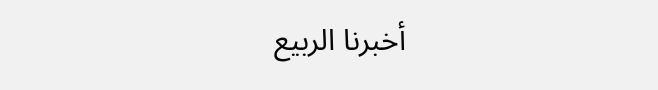أخبرنا الربيع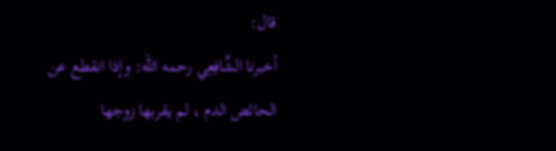قال:
أخبرنا الشَّافِعِي رحمه الله: وإذا انقطع عن الحائض الدم ، لم يقربها زوجها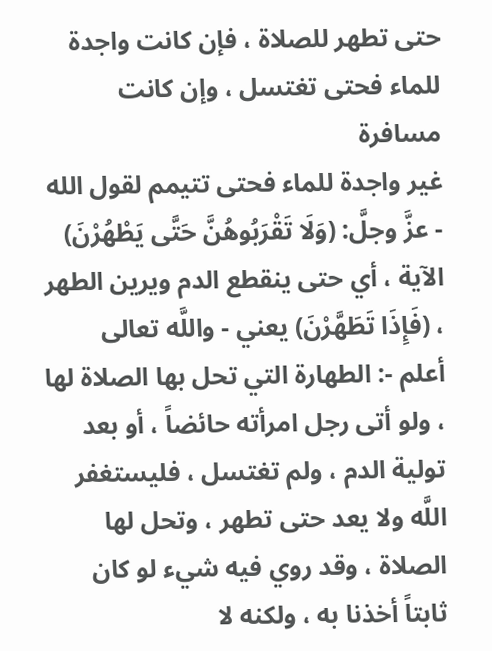حتى تطهر للصلاة ، فإن كانت واجدة للماء فحتى تغتسل ، وإن كانت مسافرة
غير واجدة للماء فحتى تتيمم لقول الله - عزَّ وجلَّ: (وَلَا تَقْرَبُوهُنَّ حَتَّى يَطْهُرْنَ)
الآية ، أي حتى ينقطع الدم ويرين الطهر ، (فَإِذَا تَطَهَّرْنَ) يعني - واللَّه تعالى
أعلم -: الطهارة التي تحل بها الصلاة لها ، ولو أتى رجل امرأته حائضاً ، أو بعد تولية الدم ، ولم تغتسل ، فليستغفر اللَّه ولا يعد حتى تطهر ، وتحل لها الصلاة ، وقد روي فيه شيء لو كان ثابتاً أخذنا به ، ولكنه لا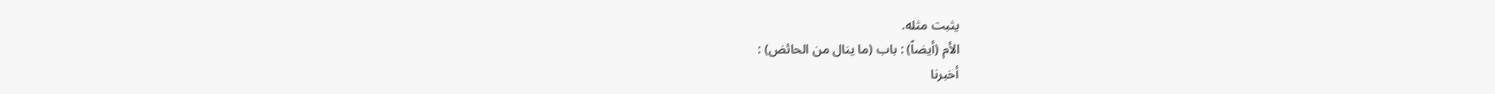يثبت مثله.
الأم (أيضاً) : باب (ما ينال من الحائض) :
أخبرنا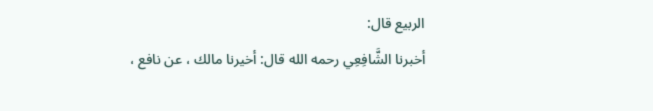الربيع قال:
أخبرنا الشَّافِعِي رحمه الله قال: أخيرنا مالك ، عن نافع ،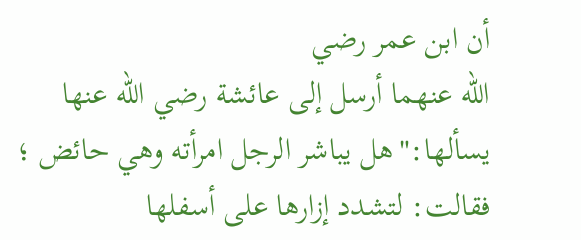أن ابن عمر رضي
الله عنهما أرسل إلى عائشة رضي الله عنها يسألها:"هل يباشر الرجل امرأته وهي حائض ؛ فقالت: لتشدد إزارها على أسفلها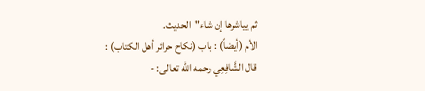ثم يياشرها إن شاء"الحديث.
الأم (أيضاً) : باب (نكاح حرائر أهل الكتاب) :
قال الشَّافِعِي رحمه الله تعالى: -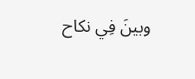وبينَ فِي نكاح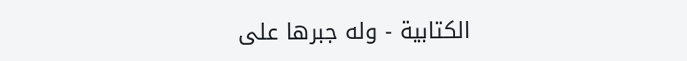الكتابية - وله جبرها على